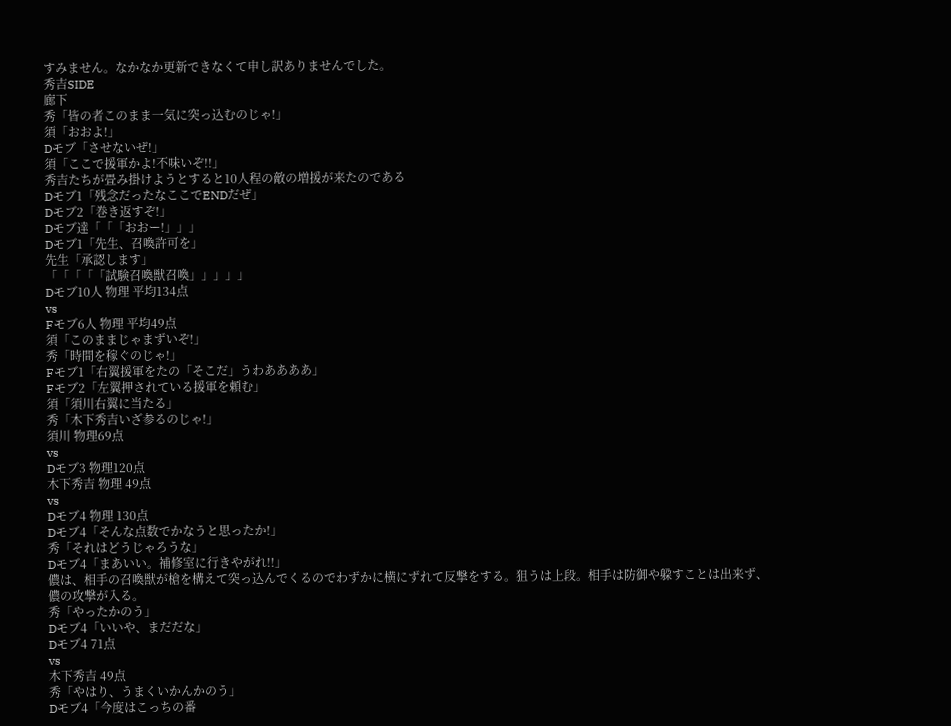すみません。なかなか更新できなくて申し訳ありませんでした。
秀吉SIDE
廊下
秀「皆の者このまま一気に突っ込むのじゃ!」
須「おおよ!」
Dモブ「させないぜ!」
須「ここで援軍かよ!不味いぞ!!」
秀吉たちが畳み掛けようとすると10人程の敵の増援が来たのである
Dモブ1「残念だったなここでENDだぜ」
Dモブ2「巻き返すぞ!」
Dモブ達「「「おおー!」」」
Dモブ1「先生、召喚許可を」
先生「承認します」
「「「「「試験召喚獣召喚」」」」」
Dモブ10人 物理 平均134点
vs
Fモブ6人 物理 平均49点
須「このままじゃまずいぞ!」
秀「時間を稼ぐのじゃ!」
Fモブ1「右翼援軍をたの「そこだ」うわああああ」
Fモブ2「左翼押されている援軍を頼む」
須「須川右翼に当たる」
秀「木下秀吉いざ参るのじゃ!」
須川 物理69点
vs
Dモブ3 物理120点
木下秀吉 物理 49点
vs
Dモブ4 物理 130点
Dモブ4「そんな点数でかなうと思ったか!」
秀「それはどうじゃろうな」
Dモブ4「まあいい。補修室に行きやがれ!!」
儂は、相手の召喚獣が槍を構えて突っ込んでくるのでわずかに横にずれて反撃をする。狙うは上段。相手は防御や躱すことは出来ず、儂の攻撃が入る。
秀「やったかのう」
Dモブ4「いいや、まだだな」
Dモブ4 71点
vs
木下秀吉 49点
秀「やはり、うまくいかんかのう」
Dモブ4「今度はこっちの番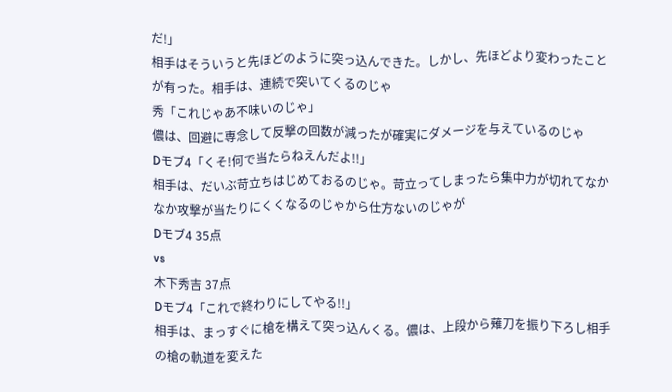だ!」
相手はそういうと先ほどのように突っ込んできた。しかし、先ほどより変わったことが有った。相手は、連続で突いてくるのじゃ
秀「これじゃあ不味いのじゃ」
儂は、回避に専念して反撃の回数が減ったが確実にダメージを与えているのじゃ
Dモブ4「くそ!何で当たらねえんだよ!!」
相手は、だいぶ苛立ちはじめておるのじゃ。苛立ってしまったら集中力が切れてなかなか攻撃が当たりにくくなるのじゃから仕方ないのじゃが
Dモブ4 35点
vs
木下秀吉 37点
Dモブ4「これで終わりにしてやる!!」
相手は、まっすぐに槍を構えて突っ込んくる。儂は、上段から薙刀を振り下ろし相手の槍の軌道を変えた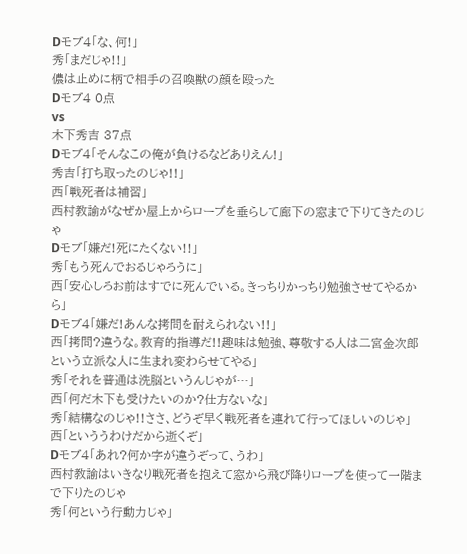Dモブ4「な、何!」
秀「まだじゃ!!」
儂は止めに柄で相手の召喚獣の顔を殴った
Dモブ4 0点
vs
木下秀吉 37点
Dモブ4「そんなこの俺が負けるなどありえん!」
秀吉「打ち取ったのじゃ!!」
西「戦死者は補習」
西村教諭がなぜか屋上からロープを垂らして廊下の窓まで下りてきたのじゃ
Dモブ「嫌だ!死にたくない!!」
秀「もう死んでおるじゃろうに」
西「安心しろお前はすでに死んでいる。きっちりかっちり勉強させてやるから」
Dモブ4「嫌だ!あんな拷問を耐えられない!!」
西「拷問?違うな。教育的指導だ!!趣味は勉強、尊敬する人は二宮金次郎という立派な人に生まれ変わらせてやる」
秀「それを普通は洗脳というんじゃが…」
西「何だ木下も受けたいのか?仕方ないな」
秀「結構なのじゃ!!ささ、どうぞ早く戦死者を連れて行ってほしいのじゃ」
西「といううわけだから逝くぞ」
Dモブ4「あれ?何か字が違うぞって、うわ」
西村教諭はいきなり戦死者を抱えて窓から飛び降りロープを使って一階まで下りたのじゃ
秀「何という行動力じゃ」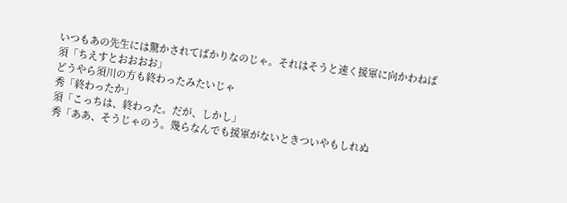いつもあの先生には驚かされてばかりなのじゃ。それはそうと速く援軍に向かわねば
須「ちえすとおおおお」
どうやら須川の方も終わったみたいじゃ
秀「終わったか」
須「こっちは、終わった。だが、しかし」
秀「ああ、そうじゃのう。幾らなんでも援軍がないときついやもしれぬ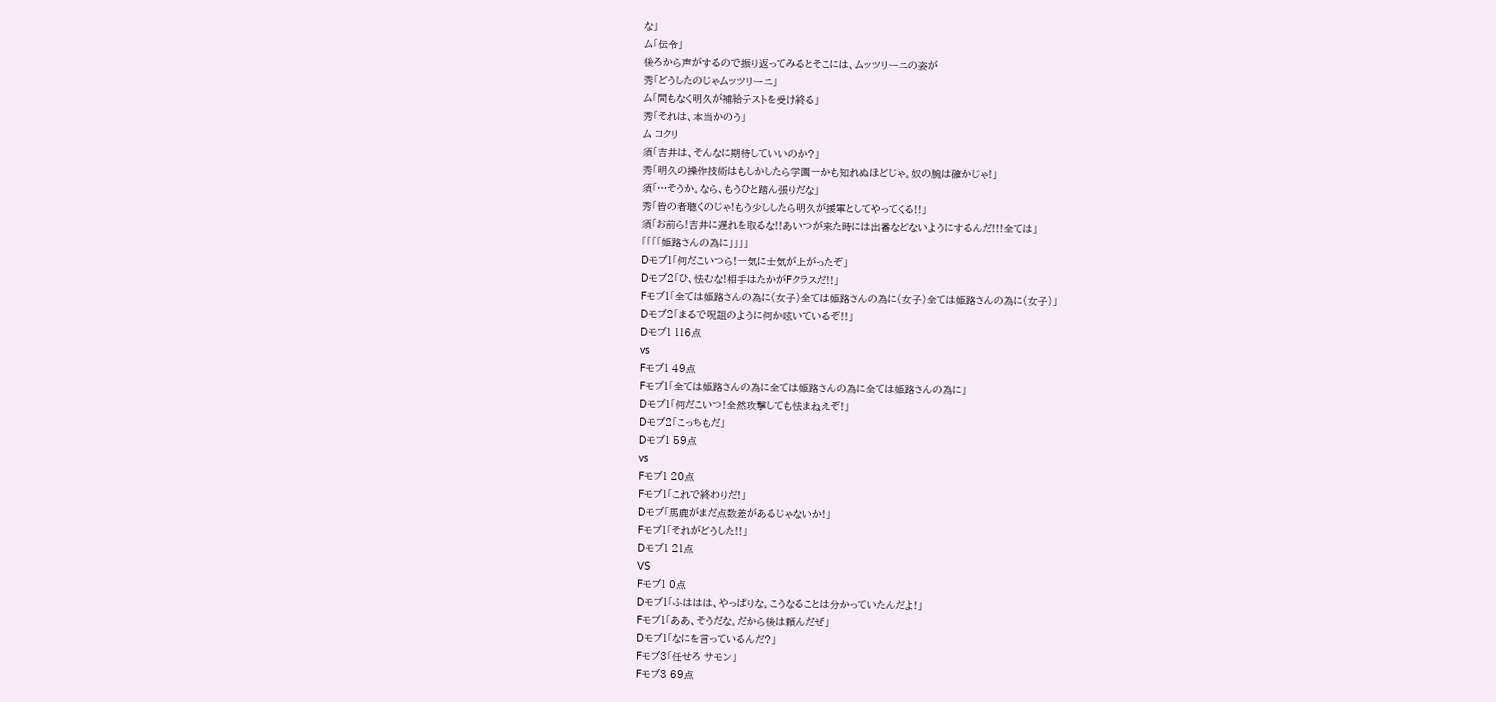な」
ム「伝令」
後ろから声がするので振り返ってみるとそこには、ムッツリーニの姿が
秀「どうしたのじゃムッツリーニ」
ム「間もなく明久が補給テストを受け終る」
秀「それは、本当かのう」
ム コクリ
須「吉井は、そんなに期待していいのか?」
秀「明久の操作技術はもしかしたら学園一かも知れぬほどじゃ。奴の腕は確かじゃ!」
須「…そうか。なら、もうひと踏ん張りだな」
秀「皆の者聴くのじゃ!もう少ししたら明久が援軍としてやってくる!!」
須「お前ら!吉井に遅れを取るな!!あいつが来た時には出番などないようにするんだ!!!全ては」
「「「「姫路さんの為に」」」」
Dモブ1「何だこいつら!一気に士気が上がったぞ」
Dモブ2「ひ、怯むな!相手はたかがFクラスだ!!」
Fモブ1「全ては姫路さんの為に(女子)全ては姫路さんの為に(女子)全ては姫路さんの為に(女子)」
Dモブ2「まるで呪詛のように何か呟いているぞ!!」
Dモブ1 116点
vs
Fモブ1 49点
Fモブ1「全ては姫路さんの為に全ては姫路さんの為に全ては姫路さんの為に」
Dモブ1「何だこいつ!全然攻撃しても怯まねえぞ!」
Dモブ2「こっちもだ」
Dモブ1 59点
vs
Fモブ1 20点
Fモブ1「これで終わりだ!」
Dモブ「馬鹿がまだ点数差があるじゃないか!」
Fモブ1「それがどうした!!」
Dモブ1 21点
VS
Fモブ1 0点
Dモブ1「ふははは、やっぱりな。こうなることは分かっていたんだよ!」
Fモブ1「ああ、そうだな。だから後は頼んだぜ」
Dモブ1「なにを言っているんだ?」
Fモブ3「任せろ サモン」
Fモブ3 69点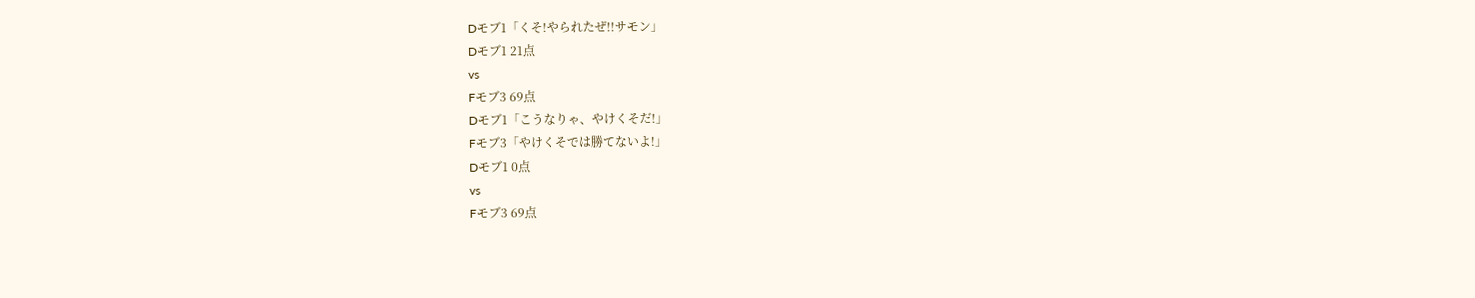Dモブ1「くそ!やられたぜ!!サモン」
Dモブ1 21点
vs
Fモブ3 69点
Dモブ1「こうなりゃ、やけくそだ!」
Fモブ3「やけくそでは勝てないよ!」
Dモブ1 0点
vs
Fモブ3 69点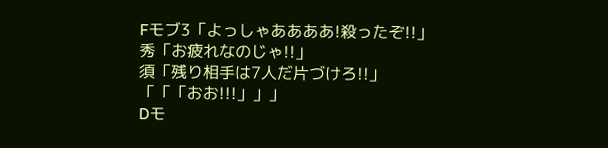Fモブ3「よっしゃああああ!殺ったぞ!!」
秀「お疲れなのじゃ!!」
須「残り相手は7人だ片づけろ!!」
「「「おお!!!」」」
Dモ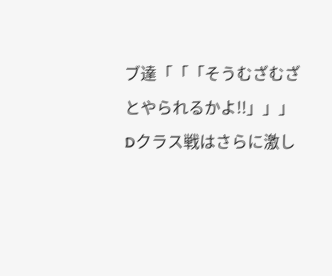ブ達「「「そうむざむざとやられるかよ!!」」」
Dクラス戦はさらに激し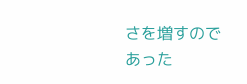さを増すのであった